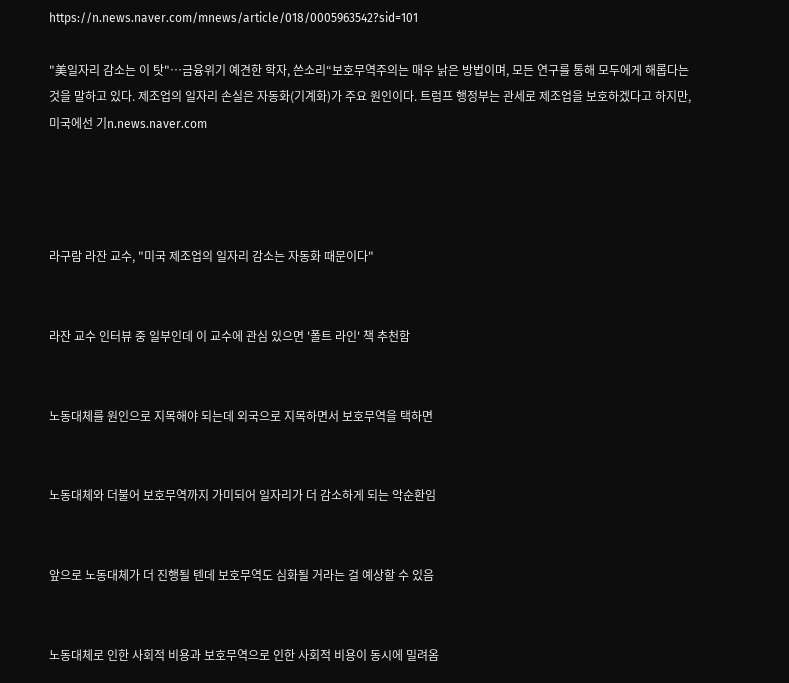https://n.news.naver.com/mnews/article/018/0005963542?sid=101

"美일자리 감소는 이 탓"…금융위기 예견한 학자, 쓴소리“보호무역주의는 매우 낡은 방법이며, 모든 연구를 통해 모두에게 해롭다는 것을 말하고 있다. 제조업의 일자리 손실은 자동화(기계화)가 주요 원인이다. 트럼프 행정부는 관세로 제조업을 보호하겠다고 하지만, 미국에선 기n.news.naver.com




라구람 라잔 교수, "미국 제조업의 일자리 감소는 자동화 때문이다"


라잔 교수 인터뷰 중 일부인데 이 교수에 관심 있으면 '폴트 라인' 책 추천함


노동대체를 원인으로 지목해야 되는데 외국으로 지목하면서 보호무역을 택하면


노동대체와 더불어 보호무역까지 가미되어 일자리가 더 감소하게 되는 악순환임


앞으로 노동대체가 더 진행될 텐데 보호무역도 심화될 거라는 걸 예상할 수 있음


노동대체로 인한 사회적 비용과 보호무역으로 인한 사회적 비용이 동시에 밀려옴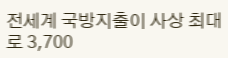전세계 국방지출이 사상 최대로 3,700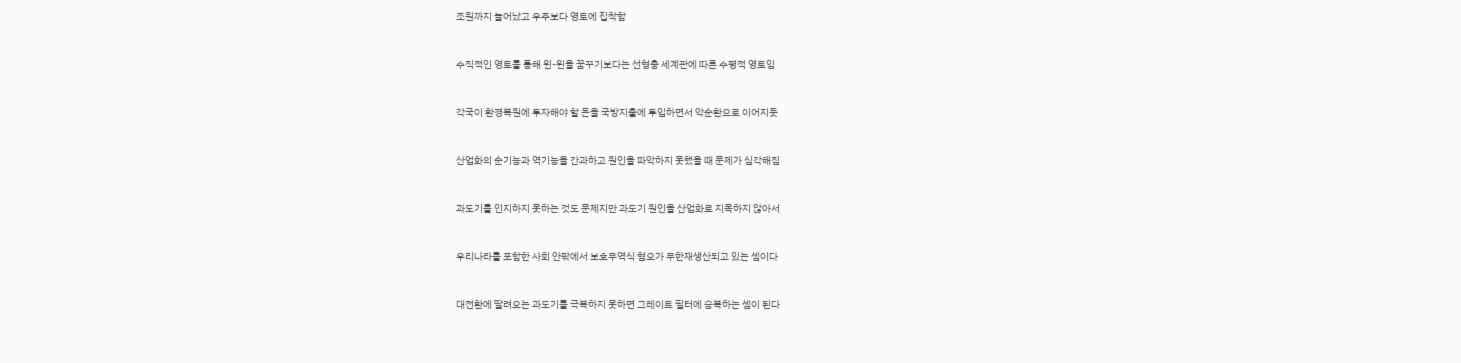조원까지 늘어났고 우주보다 영토에 집착함


수직적인 영토를 통해 윈-윈을 꿈꾸기보다는 선형충 세계관에 따른 수평적 영토임


각국이 환경복원에 투자해야 할 돈을 국방지출에 투입하면서 악순환으로 이어지듯


산업화의 순기능과 역기능을 간과하고 원인을 파악하지 못했을 때 문제가 심각해짐


과도기를 인지하지 못하는 것도 문제지만 과도기 원인을 산업화로 지목하지 않아서


우리나라를 포함한 사회 안팎에서 보호무역식 혐오가 무한재생산되고 있는 셈이다


대전환에 딸려오는 과도기를 극복하지 못하면 그레이트 필터에 승복하는 셈이 된다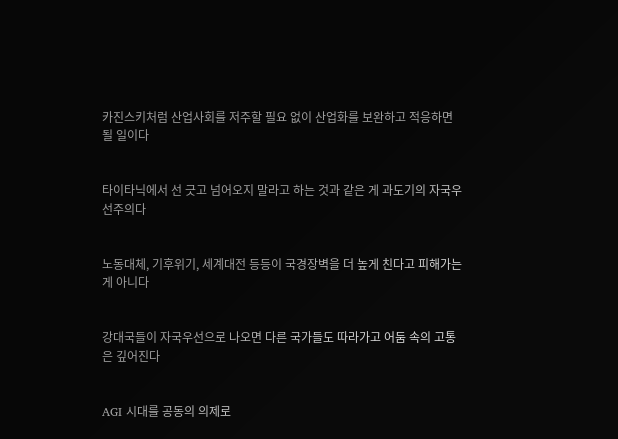카진스키처럼 산업사회를 저주할 필요 없이 산업화를 보완하고 적응하면 될 일이다


타이타닉에서 선 긋고 넘어오지 말라고 하는 것과 같은 게 과도기의 자국우선주의다


노동대체, 기후위기, 세계대전 등등이 국경장벽을 더 높게 친다고 피해가는 게 아니다


강대국들이 자국우선으로 나오면 다른 국가들도 따라가고 어둠 속의 고통은 깊어진다


AGI 시대를 공동의 의제로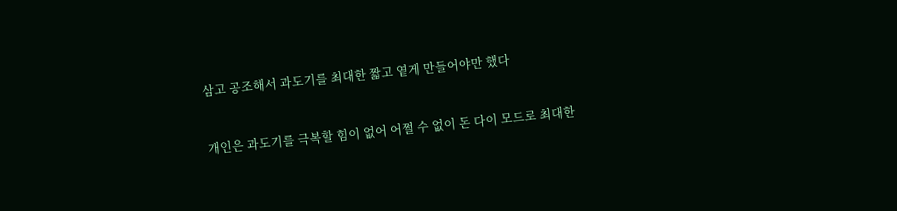삼고 공조해서 과도기를 최대한 짧고 옅게 만들어야만 했다


개인은 과도기를 극복할 힘이 없어 어쩔 수 없이 돈 다이 모드로 최대한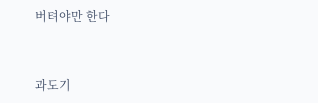버텨야만 한다


과도기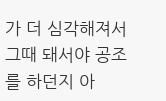가 더 심각해져서 그때 돼서야 공조를 하던지 아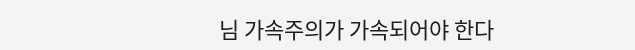님 가속주의가 가속되어야 한다